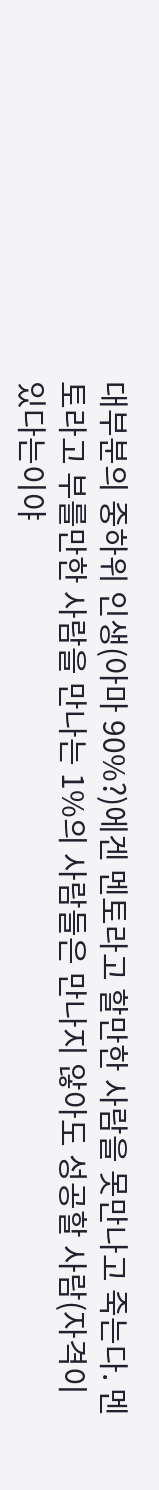대부분의 중하위 인생(아마 90%?)에겐 멘토라고 할만한 사람을 못만나고 죽는다. 멘토라고 부를만한 사람을 만나는 1%의 사람들은 만나지 않아도 성공할 사람(자격이 있다는이야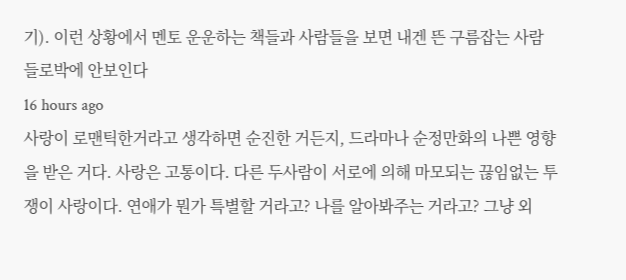기). 이런 상황에서 멘토 운운하는 책들과 사람들을 보면 내겐 뜬 구름잡는 사람들로박에 안보인다
16 hours ago
사랑이 로맨틱한거라고 생각하면 순진한 거든지, 드라마나 순정만화의 나쁜 영향을 받은 거다. 사랑은 고통이다. 다른 두사람이 서로에 의해 마모되는 끊임없는 투쟁이 사랑이다. 연애가 뭔가 특별할 거라고? 나를 알아봐주는 거라고? 그냥 외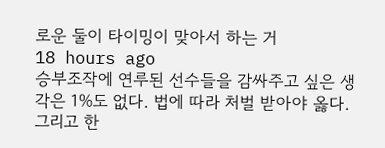로운 둘이 타이밍이 맞아서 하는 거
18 hours ago
승부조작에 연루된 선수들을 감싸주고 싶은 생각은 1%도 없다. 법에 따라 처벌 받아야 옳다. 그리고 한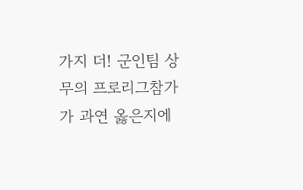가지 더! 군인팀 상무의 프로리그참가가 과연 옳은지에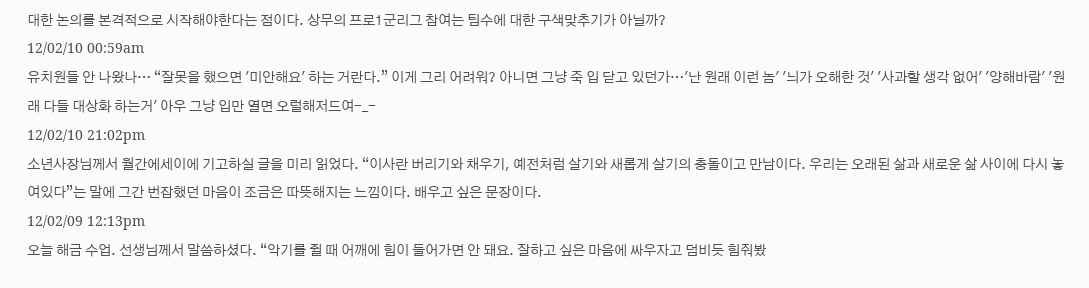대한 논의를 본격적으로 시작해야한다는 점이다. 상무의 프로1군리그 참여는 팀수에 대한 구색맞추기가 아닐까?
12/02/10 00:59am
유치원들 안 나왔나… “잘못을 했으면 '미안해요' 하는 거란다.” 이게 그리 어려워? 아니면 그냥 죽 입 닫고 있던가…'난 원래 이런 놈' '늬가 오해한 것' '사과할 생각 없어' '양해바람' '원래 다들 대상화 하는거' 아우 그냥 입만 열면 오럴해저드여-_-
12/02/10 21:02pm
소년사장님께서 월간에세이에 기고하실 글을 미리 읽었다. “이사란 버리기와 채우기, 예전처럼 살기와 새롭게 살기의 충돌이고 만남이다. 우리는 오래된 삶과 새로운 삶 사이에 다시 놓여있다”는 말에 그간 번잡했던 마음이 조금은 따뜻해지는 느낌이다. 배우고 싶은 문장이다.
12/02/09 12:13pm
오늘 해금 수업. 선생님께서 말씀하셨다. “악기를 쥘 때 어깨에 힘이 들어가면 안 돼요. 잘하고 싶은 마음에 싸우자고 덤비듯 힘줘봤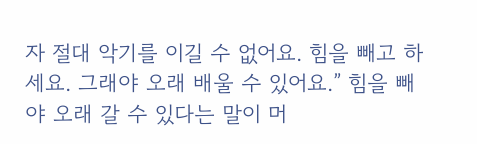자 절대 악기를 이길 수 없어요. 힘을 빼고 하세요. 그래야 오래 배울 수 있어요.” 힘을 빼야 오래 갈 수 있다는 말이 머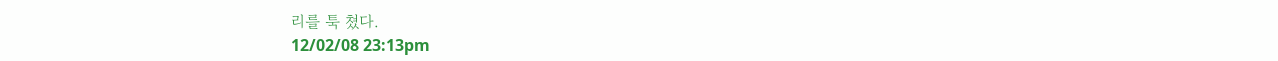리를 툭 쳤다.
12/02/08 23:13pm